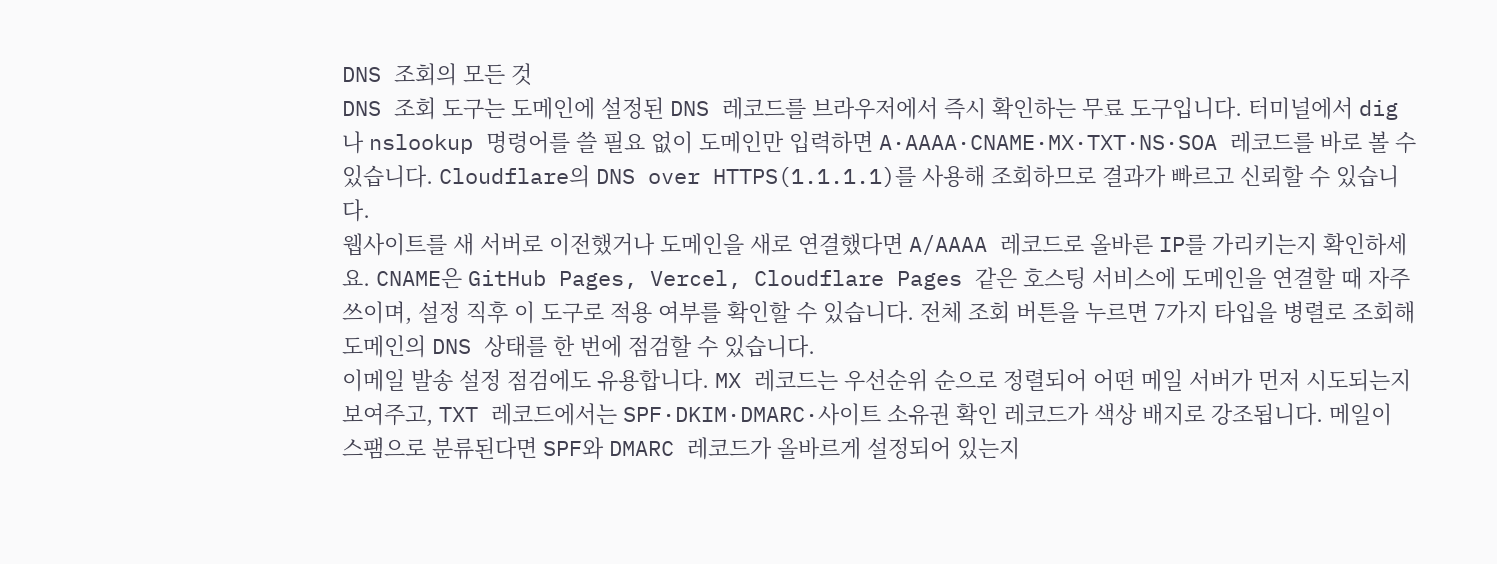DNS 조회의 모든 것
DNS 조회 도구는 도메인에 설정된 DNS 레코드를 브라우저에서 즉시 확인하는 무료 도구입니다. 터미널에서 dig나 nslookup 명령어를 쓸 필요 없이 도메인만 입력하면 A·AAAA·CNAME·MX·TXT·NS·SOA 레코드를 바로 볼 수 있습니다. Cloudflare의 DNS over HTTPS(1.1.1.1)를 사용해 조회하므로 결과가 빠르고 신뢰할 수 있습니다.
웹사이트를 새 서버로 이전했거나 도메인을 새로 연결했다면 A/AAAA 레코드로 올바른 IP를 가리키는지 확인하세요. CNAME은 GitHub Pages, Vercel, Cloudflare Pages 같은 호스팅 서비스에 도메인을 연결할 때 자주 쓰이며, 설정 직후 이 도구로 적용 여부를 확인할 수 있습니다. 전체 조회 버튼을 누르면 7가지 타입을 병렬로 조회해 도메인의 DNS 상태를 한 번에 점검할 수 있습니다.
이메일 발송 설정 점검에도 유용합니다. MX 레코드는 우선순위 순으로 정렬되어 어떤 메일 서버가 먼저 시도되는지 보여주고, TXT 레코드에서는 SPF·DKIM·DMARC·사이트 소유권 확인 레코드가 색상 배지로 강조됩니다. 메일이 스팸으로 분류된다면 SPF와 DMARC 레코드가 올바르게 설정되어 있는지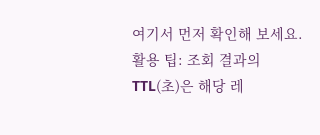여기서 먼저 확인해 보세요.
활용 팁: 조회 결과의 TTL(초)은 해당 레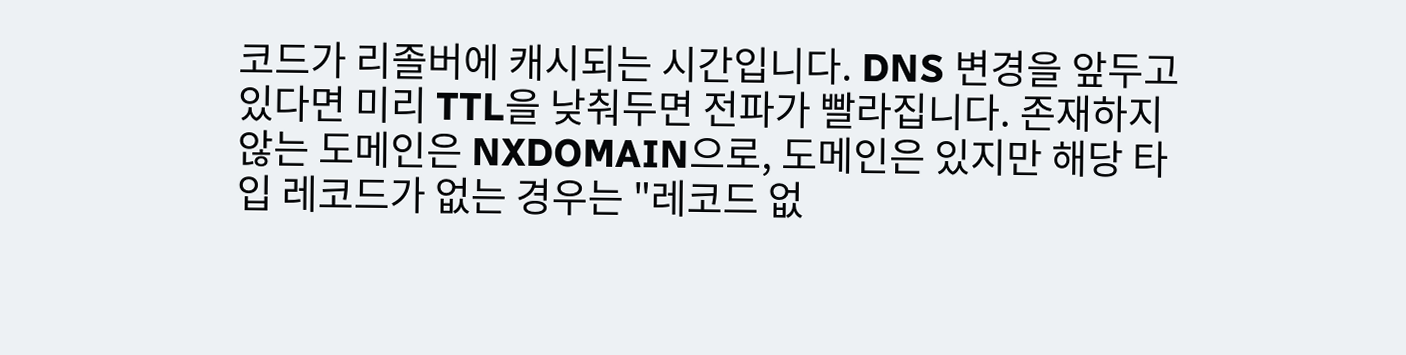코드가 리졸버에 캐시되는 시간입니다. DNS 변경을 앞두고 있다면 미리 TTL을 낮춰두면 전파가 빨라집니다. 존재하지 않는 도메인은 NXDOMAIN으로, 도메인은 있지만 해당 타입 레코드가 없는 경우는 "레코드 없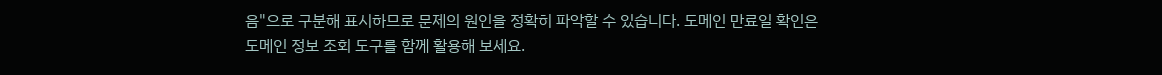음"으로 구분해 표시하므로 문제의 원인을 정확히 파악할 수 있습니다. 도메인 만료일 확인은 도메인 정보 조회 도구를 함께 활용해 보세요.